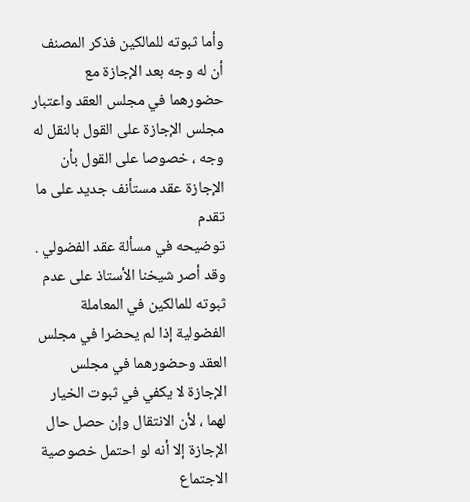وأما ثبوته للمالكين فذكر المصنف أن له وجه بعد الإجازة مع
حضورهما في مجلس العقد واعتبار مجلس الإجازة على القول بالنقل له
وجه ، خصوصا على القول بأن الإجازة عقد مستأنف جديد على ما تقدم
توضيحه في مسألة عقد الفضولي .
وقد أصر شيخنا الأستاذ على عدم ثبوته للمالكين في المعاملة
الفضولية إذا لم يحضرا في مجلس العقد وحضورهما في مجلس
الإجازة لا يكفي في ثبوت الخيار لهما ، لأن الانتقال وإن حصل حال
الإجازة إلا أنه لو احتمل خصوصية الاجتماع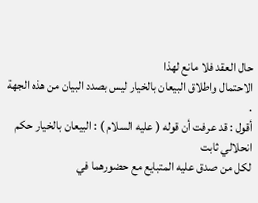حال العقد فلا مانع لهذا
الاحتمال واطلاق البيعان بالخيار ليس بصدد البيان من هذه الجهة .
أقول : قد عرفت أن قوله ( عليه السلام ) : البيعان بالخيار حكم انحلالي ثابت
لكل من صدق عليه المتبايع مع حضورهما في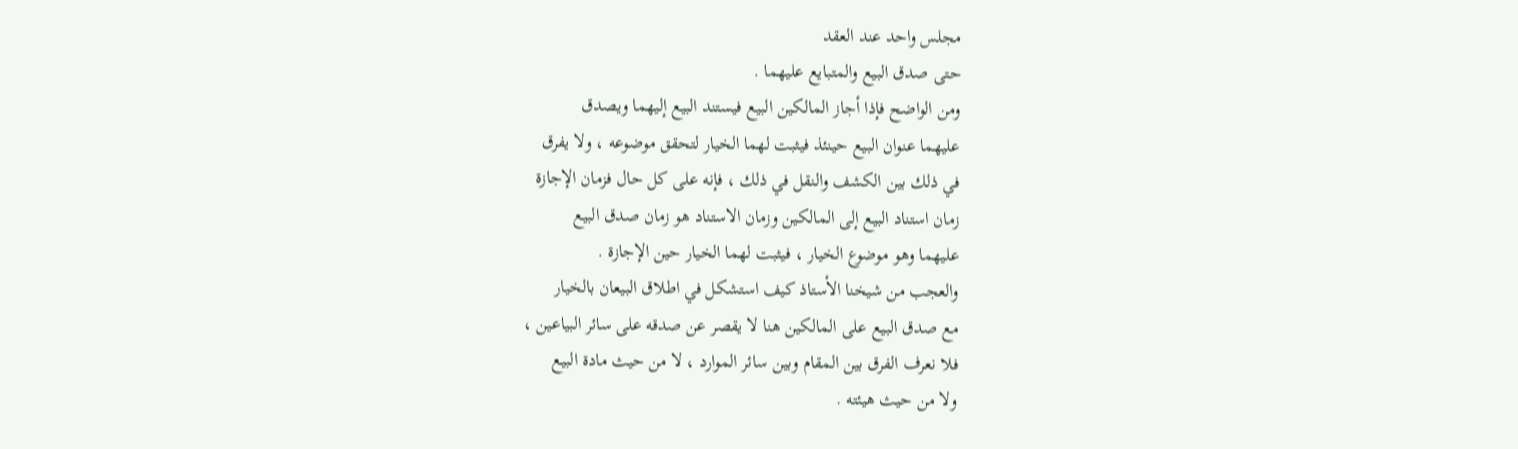مجلس واحد عند العقد
حتى صدق البيع والمتبايع عليهما .
ومن الواضح فإذا أجاز المالكين البيع فيستند البيع إليهما ويصدق
عليهما عنوان البيع حينئذ فيثبت لهما الخيار لتحقق موضوعه ، ولا يفرق
في ذلك بين الكشف والنقل في ذلك ، فإنه على كل حال فزمان الإجازة
زمان استناد البيع إلى المالكين وزمان الاستناد هو زمان صدق البيع
عليهما وهو موضوع الخيار ، فيثبت لهما الخيار حين الإجازة .
والعجب من شيخنا الأستاذ كيف استشكل في اطلاق البيعان بالخيار
مع صدق البيع على المالكين هنا لا يقصر عن صدقه على سائر البياعين ،
فلا نعرف الفرق بين المقام وبين سائر الموارد ، لا من حيث مادة البيع
ولا من حيث هيئته .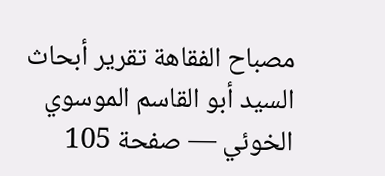مصباح الفقاهة تقرير أبحاث السيد أبو القاسم الموسوي الخوئي — صفحة 105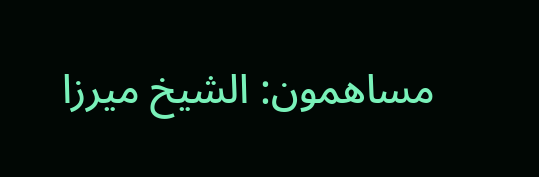مساهمون: الشيخ ميرزا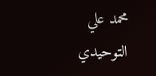محمد علي التوحيدي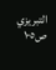التبريزي
ص١٠٥